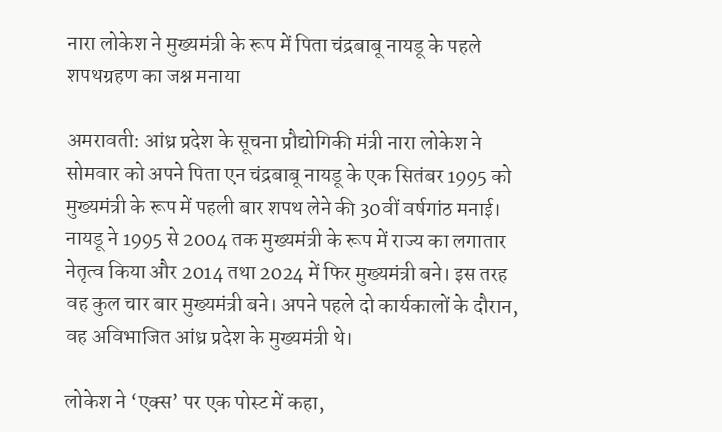नारा लोकेश ने मुख्यमंत्री के रूप में पिता चंद्रबाबू नायडू के पहले शपथग्रहण का जश्न मनाया

अमरावती: आंध्र प्रदेश के सूचना प्रौद्योगिकी मंत्री नारा लोकेश ने सोमवार को अपने पिता एन चंद्रबाबू नायडू के एक सितंबर 1995 को मुख्यमंत्री के रूप में पहली बार शपथ लेने की 30वीं वर्षगांठ मनाई। नायडू ने 1995 से 2004 तक मुख्यमंत्री के रूप में राज्य का लगातार नेतृत्व किया और 2014 तथा 2024 में फिर मुख्यमंत्री बने। इस तरह वह कुल चार बार मुख्यमंत्री बने। अपने पहले दो कार्यकालों के दौरान, वह अविभाजित आंध्र प्रदेश के मुख्यमंत्री थे।

लोकेश ने ‘एक्स’ पर एक पोस्ट में कहा,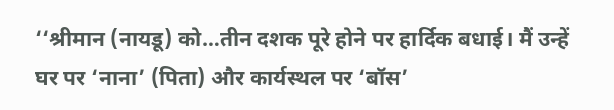‘‘श्रीमान (नायडू) को…तीन दशक पूरे होने पर हार्दिक बधाई। मैं उन्हें घर पर ‘नाना’ (पिता) और कार्यस्थल पर ‘बॉस’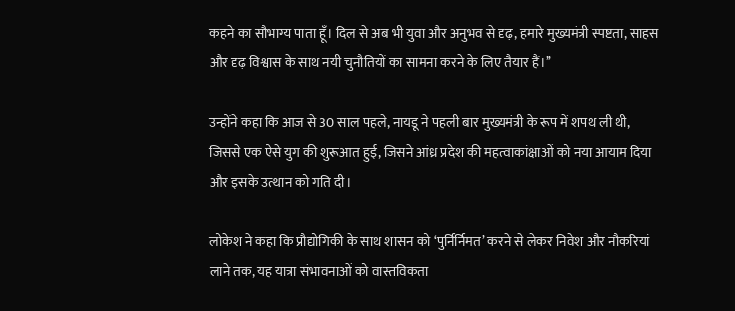कहने का सौभाग्य पाता हूँ। दिल से अब भी युवा और अनुभव से दृढ़, हमारे मुख्यमंत्री स्पष्टता, साहस और दृढ़ विश्वास के साथ नयी चुनौतियों का सामना करने के लिए तैयार हैं।’’

उन्होंने कहा कि आज से 30 साल पहले, नायडू ने पहली बार मुख्यमंत्री के रूप में शपथ ली थी, जिससे एक ऐसे युग की शुरूआत हुई, जिसने आंध्र प्रदेश की महत्वाकांक्षाओं को नया आयाम दिया और इसके उत्थान को गति दी।

लोकेश ने कहा कि प्रौद्योगिकी के साथ शासन को ‘पुर्निर्निमत’ करने से लेकर निवेश और नौकरियां लाने तक, यह यात्रा संभावनाओं को वास्तविकता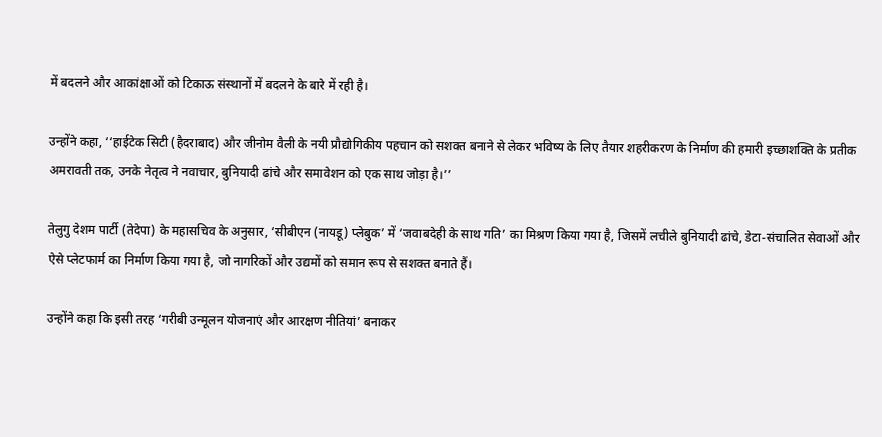में बदलने और आकांक्षाओं को टिकाऊ संस्थानों में बदलने के बारे में रही है।

उन्होंने कहा, ‘‘हाईटेक सिटी (हैदराबाद) और जीनोम वैली के नयी प्रौद्योगिकीय पहचान को सशक्त बनाने से लेकर भविष्य के लिए तैयार शहरीकरण के निर्माण की हमारी इच्छाशक्ति के प्रतीक अमरावती तक, उनके नेतृत्व ने नवाचार, बुनियादी ढांचे और समावेशन को एक साथ जोड़ा है।’’

तेलुगु देशम पार्टी (तेदेपा) के महासचिव के अनुसार, ‘सीबीएन (नायडू) प्लेबुक’ में ‘जवाबदेही के साथ गति’ का मिश्रण किया गया है, जिसमें लचीले बुनियादी ढांचे, डेटा-संचालित सेवाओं और ऐसे प्लेटफार्म का निर्माण किया गया है, जो नागरिकों और उद्यमों को समान रूप से सशक्त बनाते हैं।

उन्होंने कहा कि इसी तरह ‘गरीबी उन्मूलन योजनाएं और आरक्षण नीतियां’ बनाकर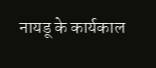नायडू के कार्यकाल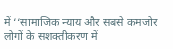में ‘‘सामाजिक न्याय और सबसे कमजोर लोगों के सशक्तीकरण में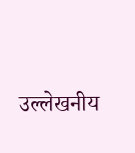उल्लेखनीय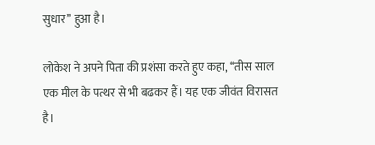सुधार’’ हुआ है।

लोकेश ने अपने पिता की प्रशंसा करते हुए कहा, ‘‘तीस साल एक मील के पत्थर से भी बढकर हैं। यह एक जीवंत विरासत है।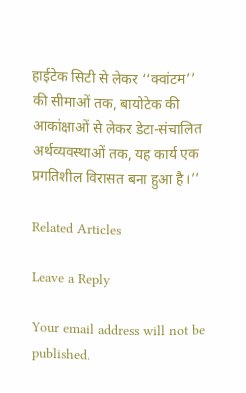हाईटेक सिटी से लेकर ‘‘क्वांटम’’ की सीमाओं तक, बायोटेक की आकांक्षाओं से लेकर डेटा-संचालित अर्थव्यवस्थाओं तक, यह कार्य एक प्रगतिशील विरासत बना हुआ है।’’

Related Articles

Leave a Reply

Your email address will not be published.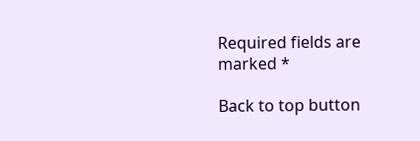Required fields are marked *

Back to top button